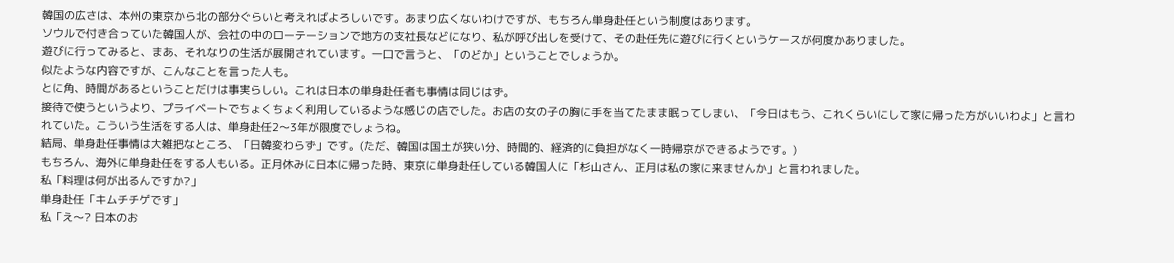韓国の広さは、本州の東京から北の部分ぐらいと考えればよろしいです。あまり広くないわけですが、もちろん単身赴任という制度はあります。
ソウルで付き合っていた韓国人が、会社の中のローテーションで地方の支社長などになり、私が呼び出しを受けて、その赴任先に遊びに行くというケースが何度かありました。
遊びに行ってみると、まあ、それなりの生活が展開されています。一口で言うと、「のどか」ということでしょうか。
似たような内容ですが、こんなことを言った人も。
とに角、時間があるということだけは事実らしい。これは日本の単身赴任者も事情は同じはず。
接待で使うというより、プライベートでちょくちょく利用しているような感じの店でした。お店の女の子の胸に手を当てたまま眠ってしまい、「今日はもう、これくらいにして家に帰った方がいいわよ」と言われていた。こういう生活をする人は、単身赴任2〜3年が限度でしょうね。
結局、単身赴任事情は大雑把なところ、「日韓変わらず」です。(ただ、韓国は国土が狭い分、時間的、経済的に負担がなく一時帰京ができるようです。)
もちろん、海外に単身赴任をする人もいる。正月休みに日本に帰った時、東京に単身赴任している韓国人に「杉山さん、正月は私の家に来ませんか」と言われました。
私「料理は何が出るんですか?」
単身赴任「キムチチゲです」
私「え〜? 日本のお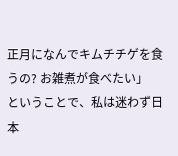正月になんでキムチチゲを食うの? お雑煮が食べたい」
ということで、私は迷わず日本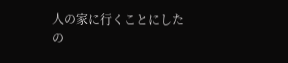人の家に行くことにしたの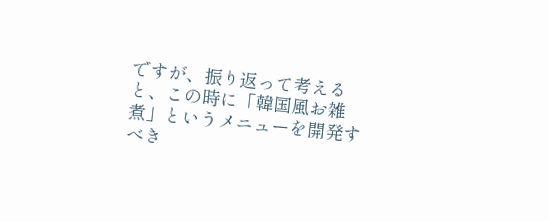ですが、振り返って考えると、この時に「韓国風お雑煮」というメニューを開発すべき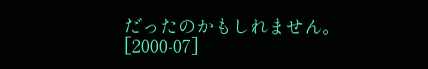だったのかもしれません。
[2000-07]